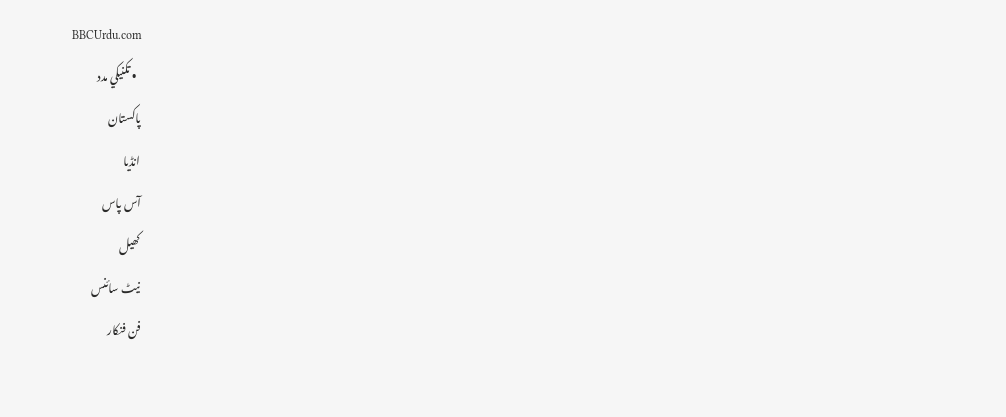BBCUrdu.com
  • تکنيکي مدد
پاکستان
انڈیا
آس پاس
کھیل
نیٹ سائنس
فن فنکار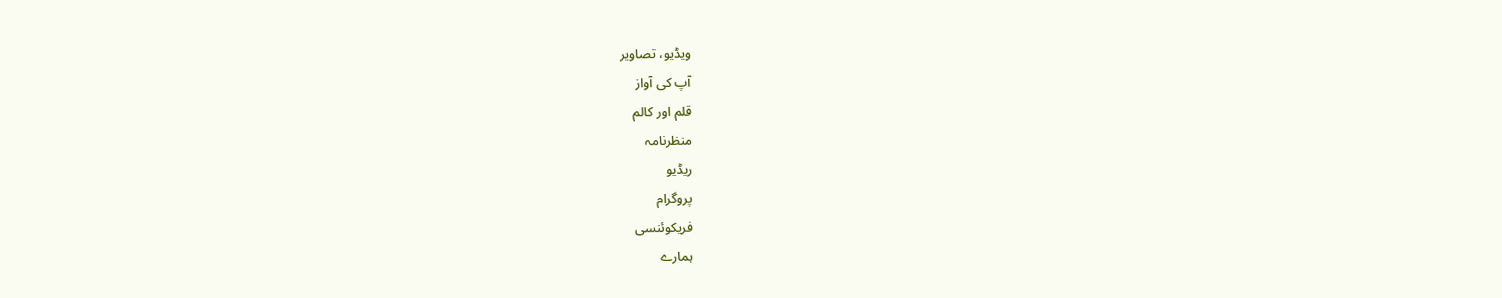ویڈیو، تصاویر
آپ کی آواز
قلم اور کالم
منظرنامہ
ریڈیو
پروگرام
فریکوئنسی
ہمارے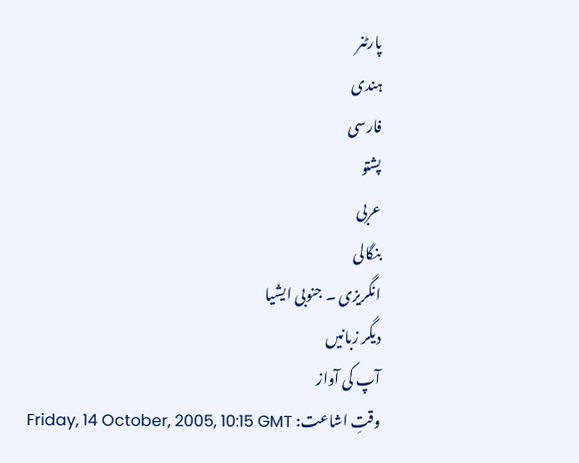پارٹنر
ہندی
فارسی
پشتو
عربی
بنگالی
انگریزی ۔ جنوبی ایشیا
دیگر زبانیں
آپ کی آواز
وقتِ اشاعت: Friday, 14 October, 2005, 10:15 GMT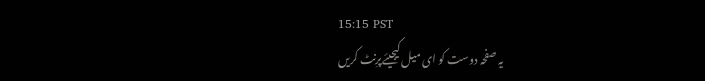15:15 PST
یہ صفحہ دوست کو ای میل کیجیئےپرِنٹ کریں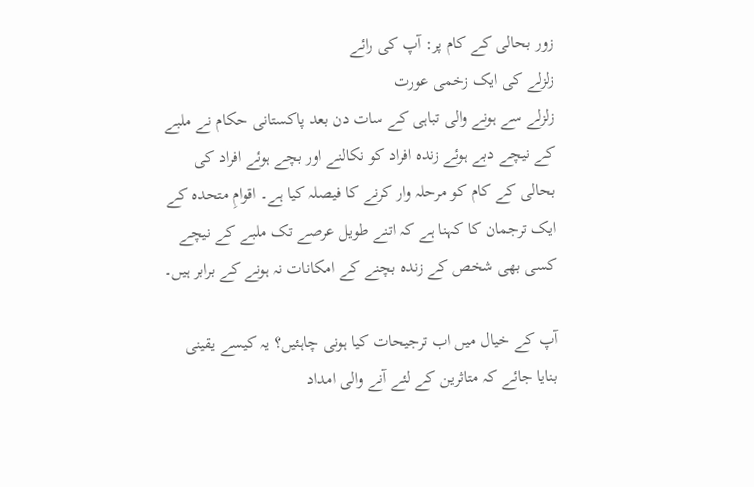زور بحالی کے کام پر: آپ کی رائے
زلزلے کی ایک زخمی عورت
زلزلے سے ہونے والی تباہی کے سات دن بعد پاکستانی حکام نے ملبے کے نیچے دبے ہوئے زندہ افراد کو نکالنے اور بچے ہوئے افراد کی بحالی کے کام کو مرحلہ وار کرنے کا فیصلہ کیا ہے۔ اقوامِ متحدہ کے ایک ترجمان کا کہنا ہے کہ اتنے طویل عرصے تک ملبے کے نیچے کسی بھی شخص کے زندہ بچنے کے امکانات نہ ہونے کے برابر ہیں۔

آپ کے خیال میں اب ترجیحات کیا ہونی چاہئیں؟ یہ کیسے یقینی بنایا جائے کہ متاثرین کے لئے آنے والی امداد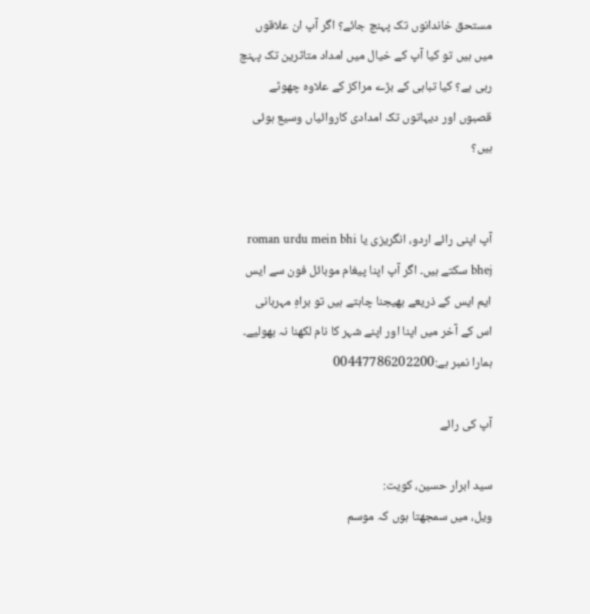مستحق خاندانوں تک پہنچ جائے؟ اگر آپ ان علاقوں میں ہیں تو کیا آپ کے خیال میں امداد متاثرین تک پہنچ رہی ہے؟ کیا تباہی کے بڑے مراکز کے علاوہ چھوٹے قصبوں اور دیہاتوں تک امدادی کاروائیاں وسیع ہوئی ہیں؟


آپ اپنی رائے اردو، انگریزی یا roman urdu mein bhi bhej سکتے ہیں۔ اگر آپ اپنا پیغام موبائل فون سے ایس ایم ایس کے ذریعے بھیجنا چاہتے ہیں تو براہِ مہربانی اس کے آخر میں اپنا اور اپنے شہر کا نام لکھنا نہ بھولیے۔ ہمارا نمبر ہے:00447786202200

آپ کی رائے

سید ابرار حسین، کویت:
ویل، میں سمجھتا ہوں کہ موسم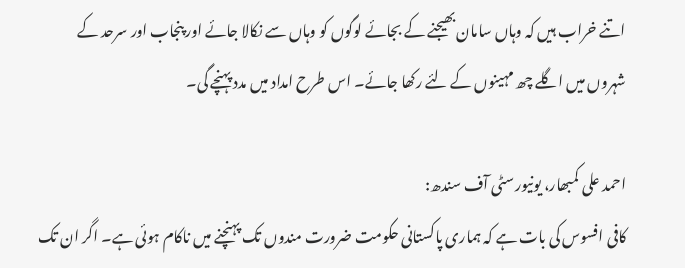اتنے خراب ہیں کہ وہاں سامان بھیجنے کے بجائے لوگوں کو وہاں سے نکالا جائے اور پنجاب اور سرحد کے شہروں میں اگلے چھ مہینوں کے لئے رکھا جائے۔ اس طرح امداد میں مدد پہنچے گی۔

احمد علی کمبھار، یونیورسٹی آف سندھ:
کافی افسوس کی بات ہے کہ ہماری پاکستانی حکومت ضرورت مندوں تک پہنچنے میں ناکام ہوئی ہے۔ اگر ان تک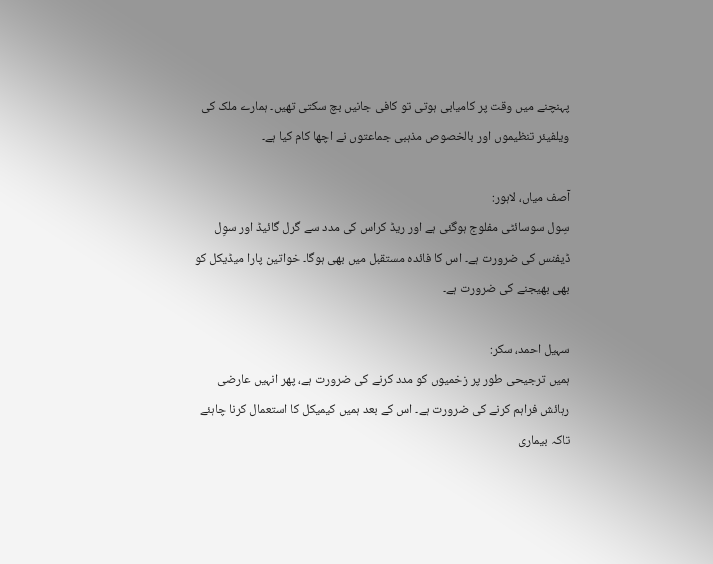پہنچنے میں وقت پر کامیابی ہوتی تو کافی جانیں بچ سکتی تھیں۔ ہمارے ملک کی ویلفیئر تنظیموں اور بالخصوص مذہبی جماعتوں نے اچھا کام کیا ہے۔

آصف میاں، لاہور:
سِول سوسائٹی مفلوج ہوگئی ہے اور ریڈ کراس کی مدد سے گرل گائیڈ اور سوِل ڈیفنس کی ضرورت ہے۔ اس کا فائدہ مستقبل میں بھی ہوگا۔ خواتین پارا میڈیکل کو بھی بھیجنے کی ضرورت ہے۔

سہیل احمد، سکر:
ہمیں ترجیحی طور پر زخمیوں کو مدد کرنے کی ضرورت ہے، پھر انہیں عارضی رہائش فراہم کرنے کی ضرورت ہے۔ اس کے بعد ہمیں کیمیکل کا استعمال کرنا چاہئے تاکہ بیماری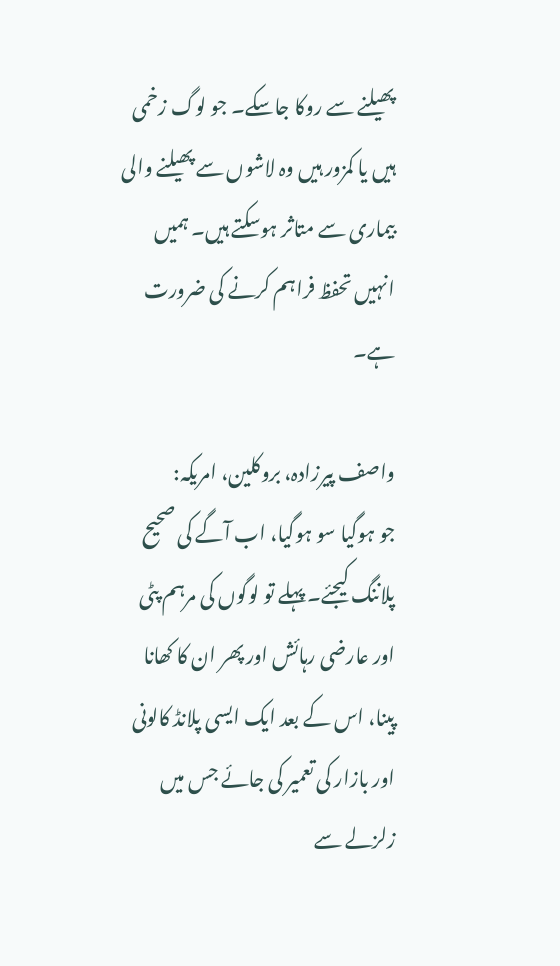پھیلنے سے روکا جاسکے۔ جو لوگ زخمی ہیں یا کمزور ہیں وہ لاشوں سے پھیلنے والی بیماری سے متاثر ہوسکتے ہیں۔ ہمیں انہیں تحفظ فراہم کرنے کی ضرورت ہے۔

واصف پیرزادہ، بروکلین، امریکہ:
جو ہوگیا سو ہوگیا، اب آگے کی صحیح پلاننگ کیجئے۔ پہلے تو لوگوں کی مرہم پٹی اور عارضی رہائش اور پھر ان کا کھانا پینا، اس کے بعد ایک ایسی پلانڈ کالونی اور بازار کی تعمیر کی جائے جس میں زلزلے سے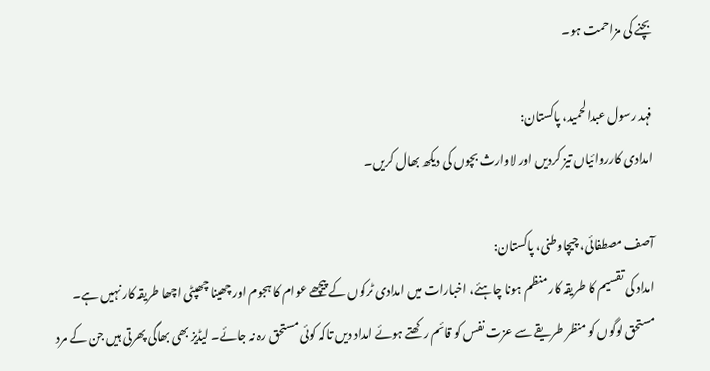بچنے کی مزاحمت ہو۔

فہد رسول عبدالحمید، پاکستان:
امدادی کارروائیاں تیز کردیں اور لاوارث بچوں کی دیکھ بھال کریں۔

آصف مصطفائی، چیچاوطنی، پاکستان:
امداد کی تقسیم کا طریقہ کار منظم ہونا چاہئے، اخبارات میں امدادی ٹرکوں کے پیچھے عوام کا ہجوم اور چھینا چھپٹی اچھا طریقہ کار نہیں ہے۔ مستحق لوگوں کو منظر طریقے سے عزت نفس کو قائم رکھتے ہوئے امداد دیں تاکہ کوئی مستحق رہ نہ جائے۔ لیڈیز بھی بھاگی پھرتی ہیں جن کے مرد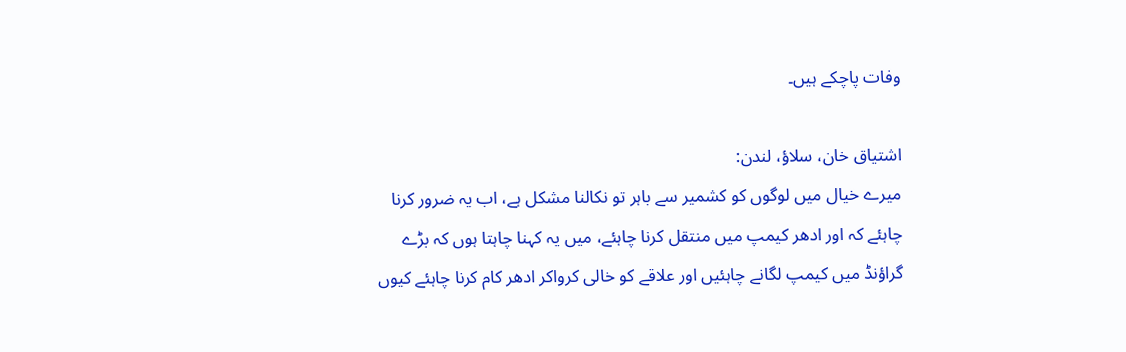وفات پاچکے ہیں۔

اشتیاق خان، سلاؤ، لندن:
میرے خیال میں لوگوں کو کشمیر سے باہر تو نکالنا مشکل ہے، اب یہ ضرور کرنا چاہئے کہ اور ادھر کیمپ میں منتقل کرنا چاہئے، میں یہ کہنا چاہتا ہوں کہ بڑے گراؤنڈ میں کیمپ لگانے چاہئیں اور علاقے کو خالی کرواکر ادھر کام کرنا چاہئے کیوں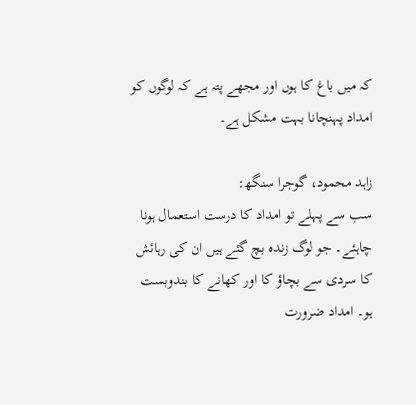کہ میں باغ کا ہوں اور مجھے پتہ ہے کہ لوگوں کو امداد پہنچانا بہت مشکل ہے۔

زاہد محمود، گوجرا سنگھ:
سب سے پہلے تو امداد کا درست استعمال ہونا چاہئے۔ جو لوگ زندہ بچ گئے ہیں ان کی رہائش کا سردی سے بچاؤ کا اور کھانے کا بندوبست ہو۔ امداد ضرورت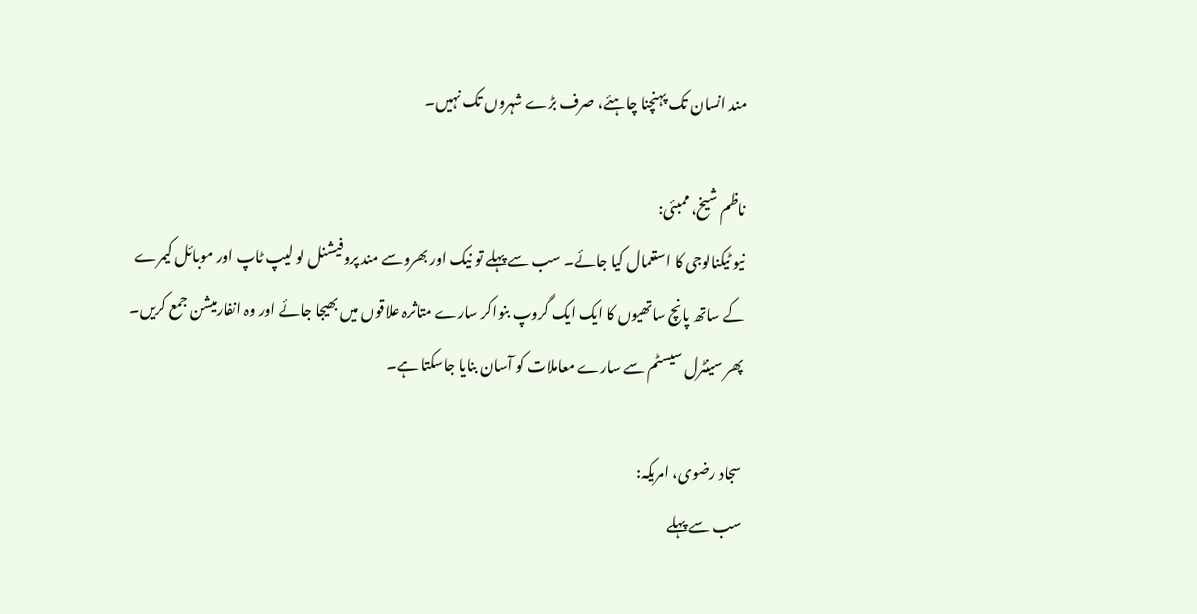مند انسان تک پہنچنا چاہئے، صرف بڑے شہروں تک نہیں۔

ناظم شیخ، ممبئی:
نیو ٹیکنالوجی کا استعمال کیا جائے۔ سب سے پہلے تو نیک اور بھروسے مند پروفیشنل لو لیپ ٹاپ اور موبائل کیمرے کے ساتھ پانچ ساتھیوں کا ایک ایک گروپ بنواکر سارے متاثرہ علاقوں میں بھیجا جائے اور وہ انفارمیشن جمع کریں۔ پھر سینٹرل سیسٹم سے سارے معاملات کو آسان بنایا جاسکتا ہے۔

سجاد رضوی، امریکہ:
سب سے پہلے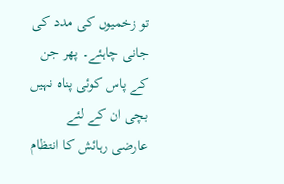تو زخمیوں کی مدد کی جانی چاہئے۔ پھر جن کے پاس کوئی پناہ نہیں بچی ان کے لئے عارضی رہائش کا انتظام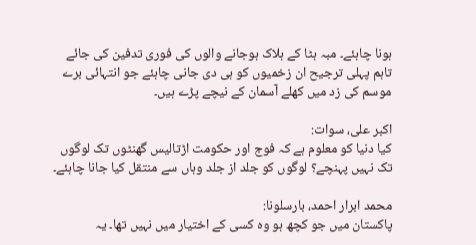ہونا چاہئے۔ مبہ ہٹا کے ہلاک ہوجانے والوں کی فوری تدفین کی جائے تاہم پہلی ترجیح ان زخمیوں کو ہی دی جانی چاہئے جو انتہائی برے موسم کی زد میں کھلے آسمان کے نیچے پڑے ہیں۔

اکبر علی، سوات:
کیا دنیا کو معلوم ہے کہ فوج اور حکومت اڑتالیس گھنٹوں تک لوگوں تک نہیں پہنچے؟ لوگوں کو جلد از جلد وہاں سے منتقل کیا جانا چاہئے۔

محمد ابرار احمد، بارسلونا:
پاکستان میں جو کچھ ہو وہ کسی کے اختیار میں نہیں تھا۔ یہ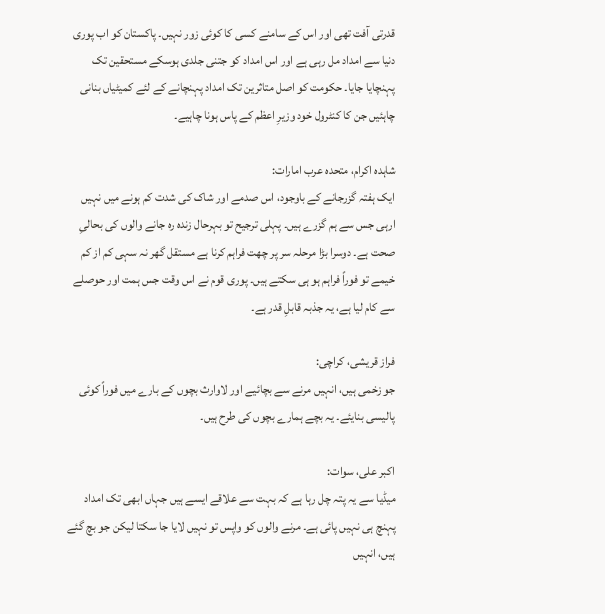قدرتی آفت تھی اور اس کے سامنے کسی کا کوئی زور نہیں۔ پاکستان کو اب پوری دنیا سے امداد مل رہی ہے اور اس امداد کو جتنی جلدی ہوسکے مستحقین تک پہنچایا جایا۔ حکومت کو اصل متاثرین تک امداد پہنچانے کے لئے کمیٹیاں بنانی چاہئیں جن کا کنٹرول خود وزیرِ اعظم کے پاس ہونا چاہیے۔

شاہدہ اکرام، متحدہ عرب امارات:
ایک ہفتہ گزرجانے کے باوجود، اس صدمے اور شاک کی شدت کم ہونے میں نہیں ارہی جس سے ہم گزرے ہیں۔ پہلی ترجیح تو بہرحال زندہ رہ جانے والوں کی بحالیِ صحت ہے۔ دوسرا بڑا مرحلہ سر پر چھت فراہم کرنا ہے مستقل گھر نہ سہی کم از کم خیمے تو فوراً فراہم ہو ہی سکتے ہیں۔ پوری قوم نے اس وقت جس ہمت اور حوصلے سے کام لیا ہے، یہ جذبہ قابلِ قدر ہے۔

فراز قریشی، کراچی:
جو زخمی ہیں، انہیں مرنے سے بچائیے اور لاوارث بچوں کے بارے میں فوراً کوئی پالیسی بنایئے۔ یہ بچے ہمارے بچوں کی طرح ہیں۔

اکبر علی، سوات:
میڈیا سے یہ پتہ چل رہا ہے کہ بہت سے علاقے ایسے ہیں جہاں ابھی تک امداد پہنچ ہی نہیں پائی ہے۔ مرنے والوں کو واپس تو نہیں لایا جا سکتا لیکن جو بچ گئے ہیں، انہیں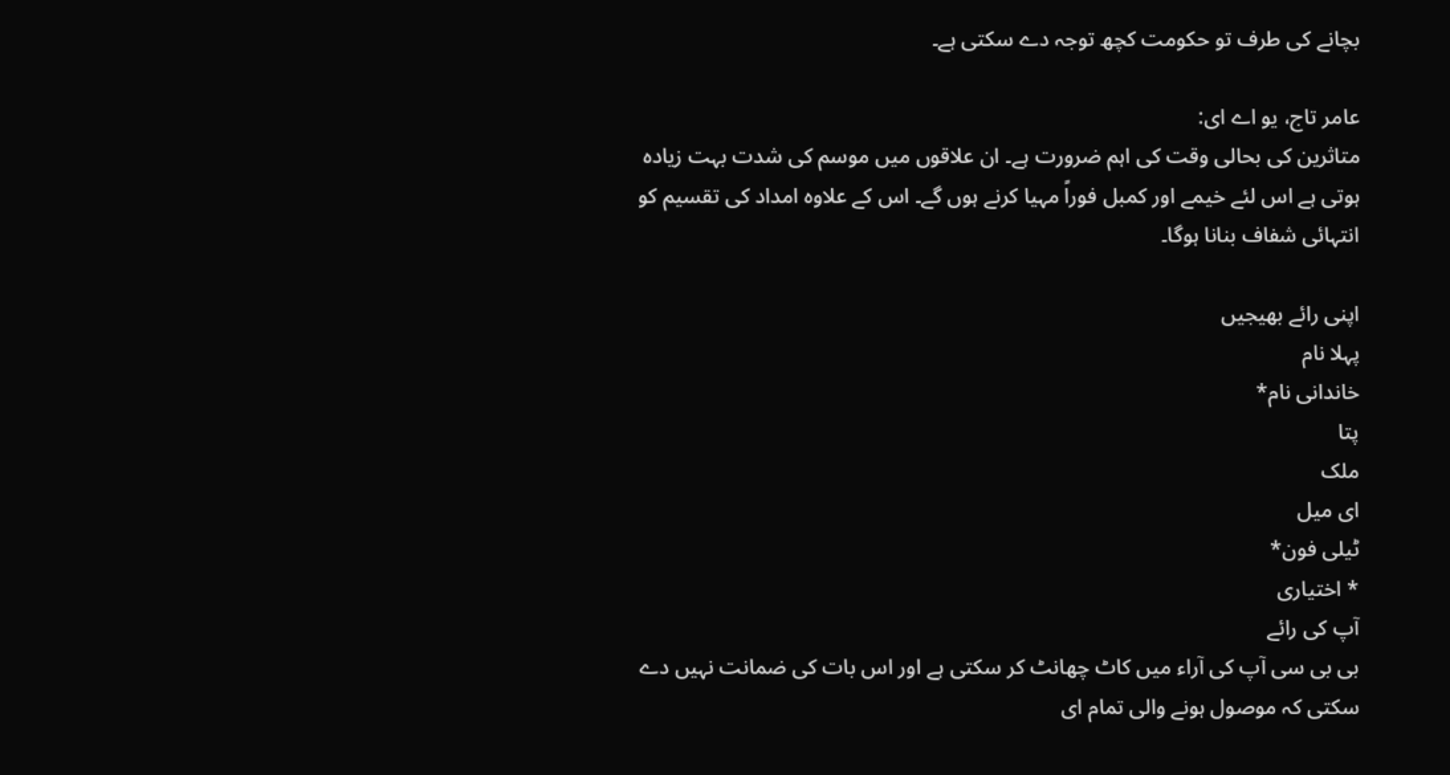بچانے کی طرف تو حکومت کچھ توجہ دے سکتی ہے۔

عامر تاج، یو اے ای:
متاثرین کی بحالی وقت کی اہم ضرورت ہے۔ ان علاقوں میں موسم کی شدت بہت زیادہ ہوتی ہے اس لئے خیمے اور کمبل فوراً مہیا کرنے ہوں گے۔ اس کے علاوہ امداد کی تقسیم کو انتہائی شفاف بنانا ہوگا۔

اپنی رائے بھیجیں
پہلا نام
خاندانی نام*
پتا
ملک
ای میل
ٹیلی فون*
* اختیاری
آپ کی رائے
بی بی سی آپ کی آراء میں کاٹ چھانٹ کر سکتی ہے اور اس بات کی ضمانت نہیں دے سکتی کہ موصول ہونے والی تمام ای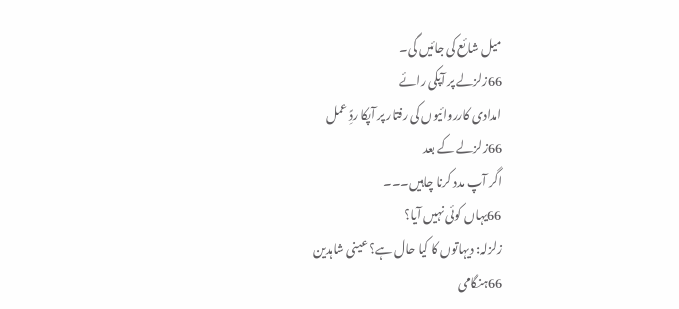میل شائع کی جائیں گی۔
66زلزلے پر آپکی رائے
امدادی کارروائیوں کی رفتار پر آپکا ردًِ عمل
66زلزلے کے بعد
اگر آپ مدد کرنا چاہیں۔۔۔
66یہاں کوئی نہیں آیا؟
زلزلہ: دیہاتوں کا کیا حال ہے؟ عینی شاہدین
66ہنگامی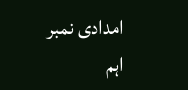امدادی نمبر
اہم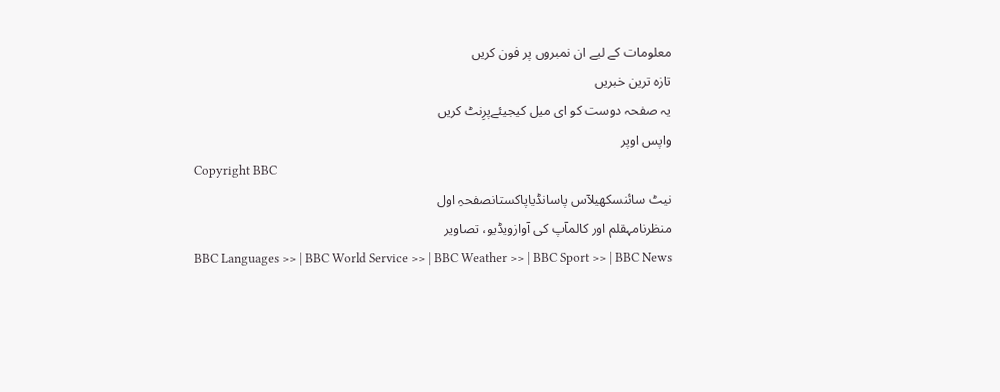معلومات کے لیے ان نمبروں پر فون کریں
تازہ ترین خبریں
یہ صفحہ دوست کو ای میل کیجیئےپرِنٹ کریں
واپس اوپر
Copyright BBC
نیٹ سائنسکھیلآس پاسانڈیاپاکستانصفحہِ اول
منظرنامہقلم اور کالمآپ کی آوازویڈیو، تصاویر
BBC Languages >> | BBC World Service >> | BBC Weather >> | BBC Sport >> | BBC News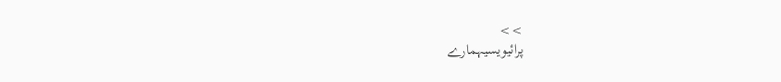>>
پرائیویسیہمارے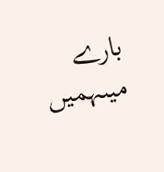بارے میںہمیں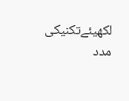لکھیئےتکنیکی مدد